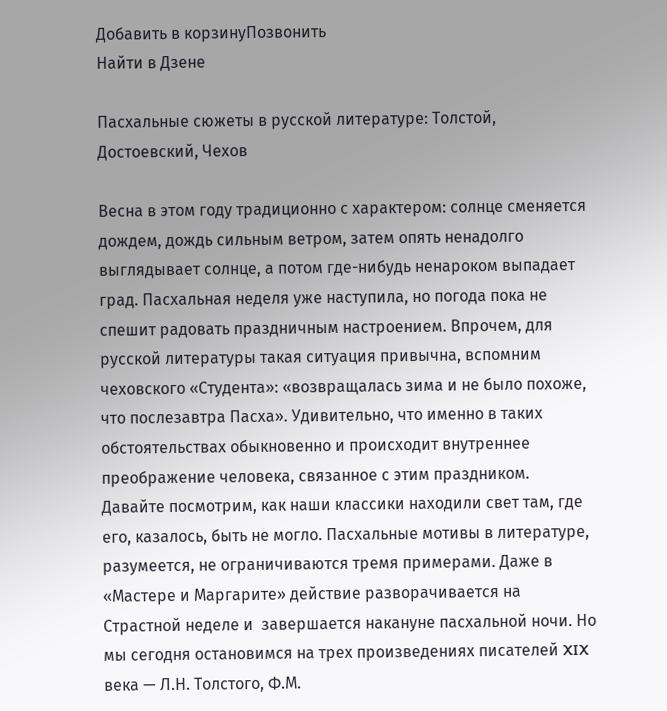Добавить в корзинуПозвонить
Найти в Дзене

Пасхальные сюжеты в русской литературе: Толстой, Достоевский, Чехов

Весна в этом году традиционно с характером: солнце сменяется дождем, дождь сильным ветром, затем опять ненадолго выглядывает солнце, а потом где-нибудь ненароком выпадает град. Пасхальная неделя уже наступила, но погода пока не спешит радовать праздничным настроением. Впрочем, для русской литературы такая ситуация привычна, вспомним чеховского «Студента»: «возвращалась зима и не было похоже, что послезавтра Пасха». Удивительно, что именно в таких обстоятельствах обыкновенно и происходит внутреннее преображение человека, связанное с этим праздником. Давайте посмотрим, как наши классики находили свет там, где его, казалось, быть не могло. Пасхальные мотивы в литературе, разумеется, не ограничиваются тремя примерами. Даже в «Мастере и Маргарите» действие разворачивается на Страстной неделе и  завершается накануне пасхальной ночи. Но мы сегодня остановимся на трех произведениях писателей XIX века — Л.Н. Толстого, Ф.М.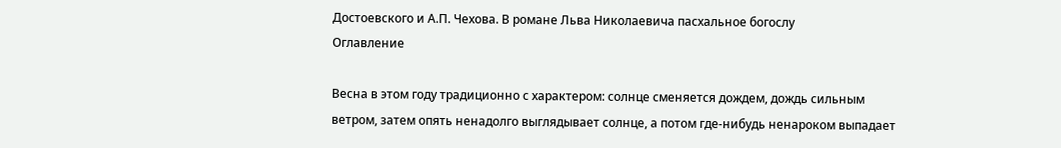Достоевского и А.П. Чехова. В романе Льва Николаевича пасхальное богослу
Оглавление

Весна в этом году традиционно с характером: солнце сменяется дождем, дождь сильным ветром, затем опять ненадолго выглядывает солнце, а потом где-нибудь ненароком выпадает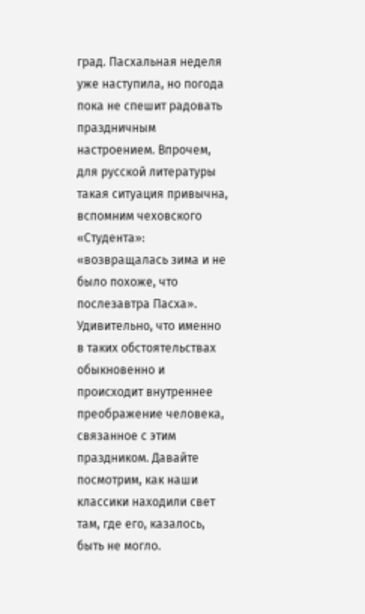град. Пасхальная неделя уже наступила, но погода пока не спешит радовать праздничным настроением. Впрочем, для русской литературы такая ситуация привычна, вспомним чеховского «Студента»: «возвращалась зима и не было похоже, что послезавтра Пасха». Удивительно, что именно в таких обстоятельствах обыкновенно и происходит внутреннее преображение человека, связанное с этим праздником. Давайте посмотрим, как наши классики находили свет там, где его, казалось, быть не могло.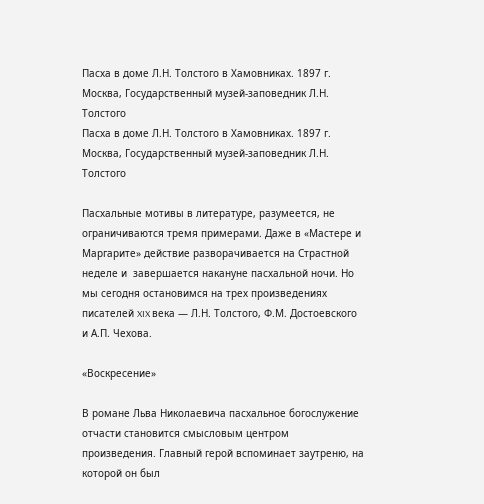Пасха в доме Л.Н. Толстого в Хамовниках. 1897 г. Москва, Государственный музей-заповедник Л.Н. Толстого
Пасха в доме Л.Н. Толстого в Хамовниках. 1897 г. Москва, Государственный музей-заповедник Л.Н. Толстого

Пасхальные мотивы в литературе, разумеется, не ограничиваются тремя примерами. Даже в «Мастере и Маргарите» действие разворачивается на Страстной неделе и  завершается накануне пасхальной ночи. Но мы сегодня остановимся на трех произведениях писателей XIX века — Л.Н. Толстого, Ф.М. Достоевского и А.П. Чехова.

«Воскресение»

В романе Льва Николаевича пасхальное богослужение отчасти становится смысловым центром произведения. Главный герой вспоминает заутреню, на которой он был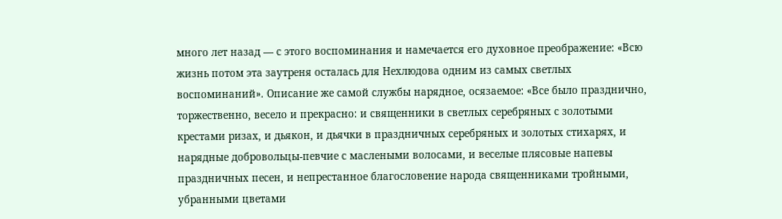много лет назад — с этого воспоминания и намечается его духовное преображение: «Всю жизнь потом эта заутреня осталась для Нехлюдова одним из самых светлых воспоминаний». Описание же самой службы нарядное, осязаемое: «Все было празднично, торжественно, весело и прекрасно: и священники в светлых серебряных с золотыми крестами ризах, и дьякон, и дьячки в праздничных серебряных и золотых стихарях, и нарядные добровольцы-певчие с маслеными волосами, и веселые плясовые напевы праздничных песен, и непрестанное благословение народа священниками тройными, убранными цветами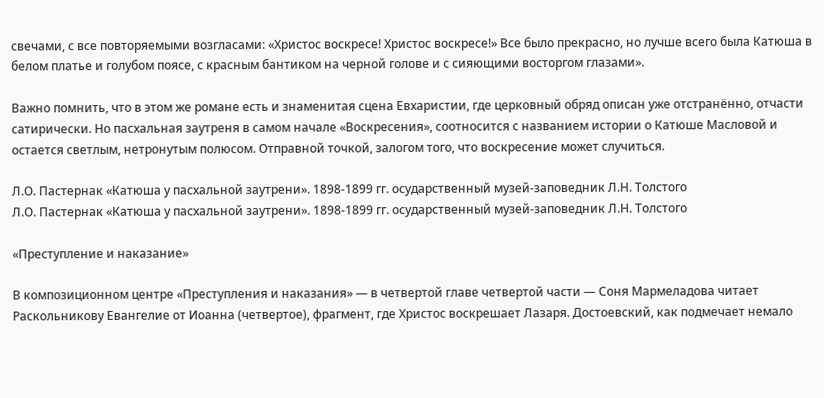свечами, с все повторяемыми возгласами: «Христос воскресе! Христос воскресе!» Все было прекрасно, но лучше всего была Катюша в белом платье и голубом поясе, с красным бантиком на черной голове и с сияющими восторгом глазами».

Важно помнить, что в этом же романе есть и знаменитая сцена Евхаристии, где церковный обряд описан уже отстранённо, отчасти сатирически. Но пасхальная заутреня в самом начале «Воскресения», соотносится с названием истории о Катюше Масловой и остается светлым, нетронутым полюсом. Отправной точкой, залогом того, что воскресение может случиться.

Л.О. Пастернак «Катюша у пасхальной заутрени». 1898-1899 гг. осударственный музей-заповедник Л.Н. Толстого
Л.О. Пастернак «Катюша у пасхальной заутрени». 1898-1899 гг. осударственный музей-заповедник Л.Н. Толстого

«Преступление и наказание»

В композиционном центре «Преступления и наказания» — в четвертой главе четвертой части — Соня Мармеладова читает Раскольникову Евангелие от Иоанна (четвертое), фрагмент, где Христос воскрешает Лазаря. Достоевский, как подмечает немало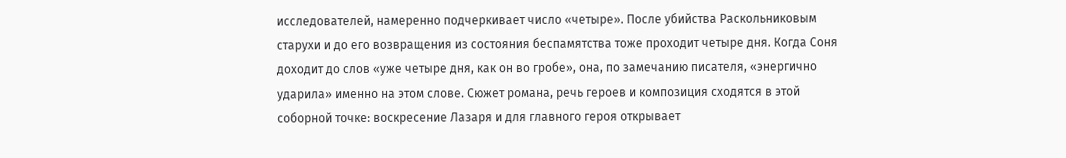исследователей, намеренно подчеркивает число «четыре». После убийства Раскольниковым старухи и до его возвращения из состояния беспамятства тоже проходит четыре дня. Когда Соня доходит до слов «уже четыре дня, как он во гробе», она, по замечанию писателя, «энергично ударила» именно на этом слове. Сюжет романа, речь героев и композиция сходятся в этой соборной точке: воскресение Лазаря и для главного героя открывает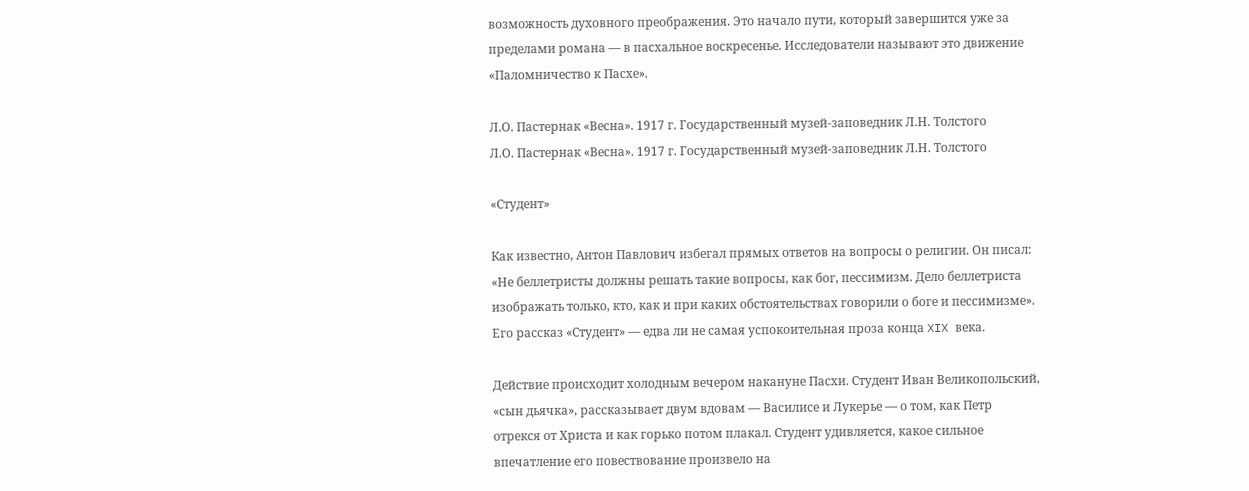возможность духовного преображения. Это начало пути, который завершится уже за пределами романа — в пасхальное воскресенье. Исследователи называют это движение «Паломничество к Пасхе».

Л.О. Пастернак «Весна». 1917 г. Государственный музей-заповедник Л.Н. Толстого
Л.О. Пастернак «Весна». 1917 г. Государственный музей-заповедник Л.Н. Толстого

«Студент»

Как известно, Антон Павлович избегал прямых ответов на вопросы о религии. Он писал: «Не беллетристы должны решать такие вопросы, как бог, пессимизм. Дело беллетриста изображать только, кто, как и при каких обстоятельствах говорили о боге и пессимизме». Его рассказ «Студент» — едва ли не самая успокоительная проза конца XIX века.

Действие происходит холодным вечером накануне Пасхи. Студент Иван Великопольский, «сын дьячка», рассказывает двум вдовам — Василисе и Лукерье — о том, как Петр отрекся от Христа и как горько потом плакал. Студент удивляется, какое сильное впечатление его повествование произвело на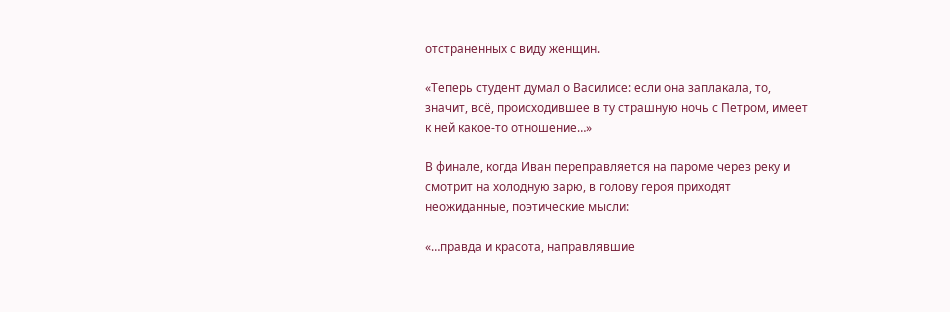отстраненных с виду женщин.

«Теперь студент думал о Василисе: если она заплакала, то, значит, всё, происходившее в ту страшную ночь с Петром, имеет к ней какое-то отношение…»

В финале, когда Иван переправляется на пароме через реку и смотрит на холодную зарю, в голову героя приходят неожиданные, поэтические мысли:

«…правда и красота, направлявшие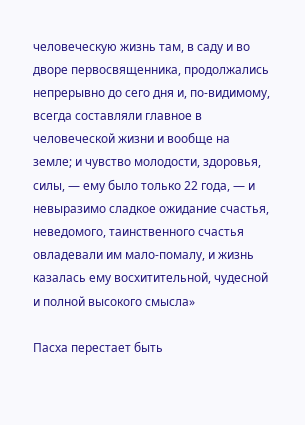человеческую жизнь там, в саду и во дворе первосвященника, продолжались непрерывно до сего дня и, по-видимому, всегда составляли главное в человеческой жизни и вообще на земле; и чувство молодости, здоровья, силы, — ему было только 22 года, — и невыразимо сладкое ожидание счастья, неведомого, таинственного счастья овладевали им мало-помалу, и жизнь казалась ему восхитительной, чудесной и полной высокого смысла»

Пасха перестает быть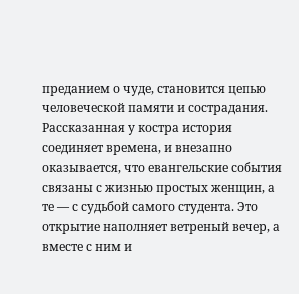преданием о чуде, становится цепью человеческой памяти и сострадания. Рассказанная у костра история соединяет времена, и внезапно оказывается, что евангельские события связаны с жизнью простых женщин, а те — с судьбой самого студента. Это открытие наполняет ветреный вечер, а вместе с ним и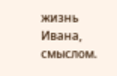жизнь Ивана, смыслом.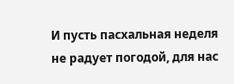И пусть пасхальная неделя не радует погодой, для нас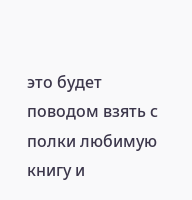это будет поводом взять с полки любимую книгу и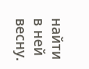найти в ней весну.